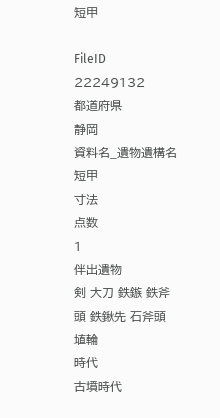短甲

FileID
22249132
都道府県
静岡
資料名_遺物遺構名
短甲
寸法
点数
1
伴出遺物
剣 大刀 鉄鏃 鉄斧頭 鉄鍬先 石斧頭 埴輪
時代
古墳時代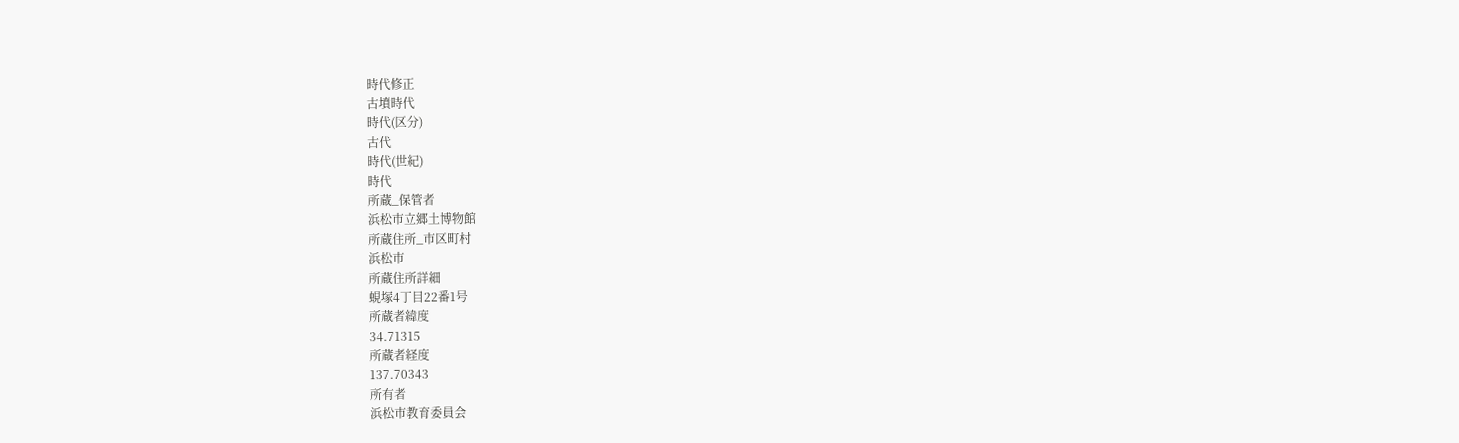時代修正
古墳時代
時代(区分)
古代
時代(世紀)
時代
所蔵_保管者
浜松市立郷土博物館
所蔵住所_市区町村
浜松市
所蔵住所詳細
蜆塚4丁目22番1号
所蔵者緯度
34.71315
所蔵者経度
137.70343
所有者
浜松市教育委員会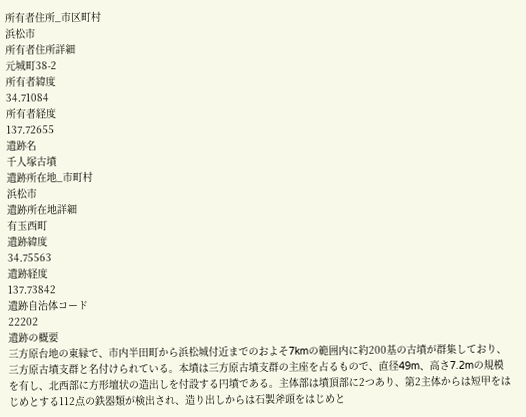所有者住所_市区町村
浜松市
所有者住所詳細
元城町38-2
所有者緯度
34.71084
所有者経度
137.72655
遺跡名
千人塚古墳
遺跡所在地_市町村
浜松市
遺跡所在地詳細
有玉西町
遺跡緯度
34.75563
遺跡経度
137.73842
遺跡自治体コード
22202
遺跡の概要
三方原台地の東縁で、市内半田町から浜松城付近までのおよそ7kmの範囲内に約200基の古墳が群集しており、三方原古墳支群と名付けられている。本墳は三方原古墳支群の主座を占るもので、直径49m、高さ7.2mの規模を有し、北西部に方形壇状の造出しを付設する円墳である。主体部は墳頂部に2つあり、第2主体からは短甲をはじめとする112点の鉄器類が検出され、造り出しからは石製斧頭をはじめと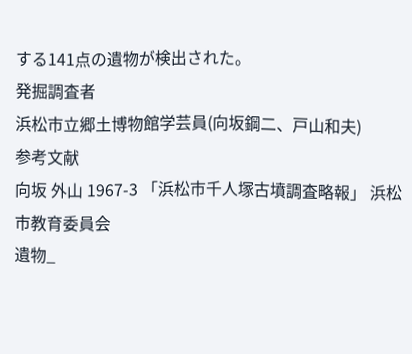する141点の遺物が検出された。
発掘調査者
浜松市立郷土博物館学芸員(向坂鋼二、戸山和夫)
参考文献
向坂 外山 1967-3 「浜松市千人塚古墳調査略報」 浜松市教育委員会
遺物_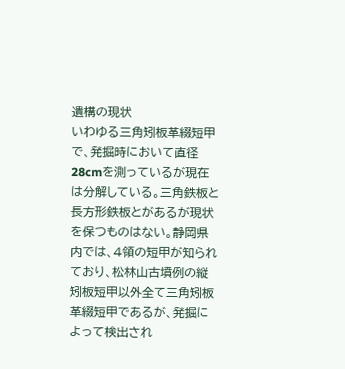遺構の現状
いわゆる三角矧板革綴短甲で、発掘時において直径28cmを測っているが現在は分解している。三角鉄板と長方形鉄板とがあるが現状を保つものはない。静岡県内では、4領の短甲が知られており、松林山古墳例の縦矧板短甲以外全て三角矧板革綴短甲であるが、発掘によって検出され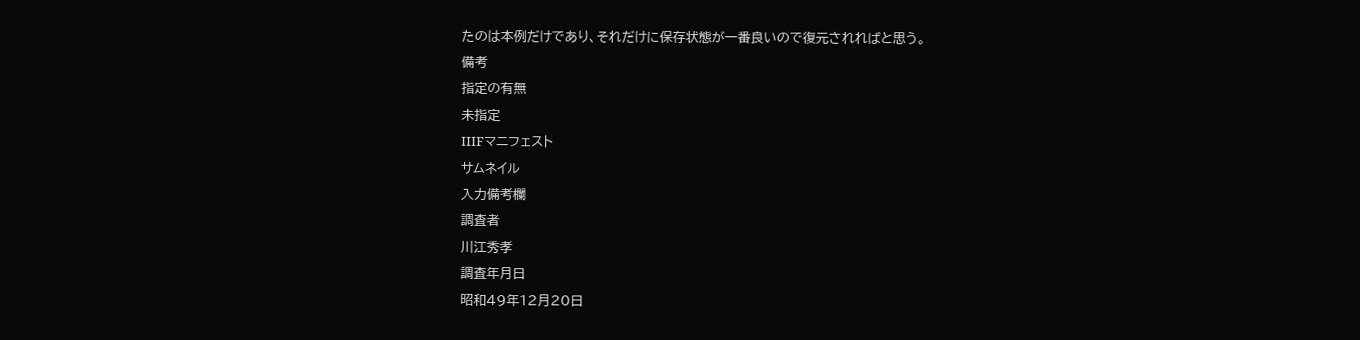たのは本例だけであり、それだけに保存状態が一番良いので復元されればと思う。
備考
指定の有無
未指定
IIIFマニフェスト
サムネイル
入力備考欄
調査者
川江秀孝
調査年月日
昭和49年12月20日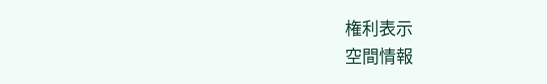権利表示
空間情報